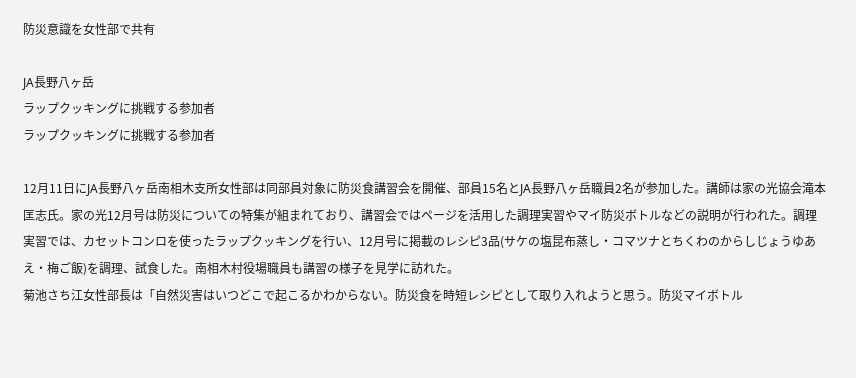防災意識を女性部で共有

JA長野八ヶ岳
ラップクッキングに挑戦する参加者
ラップクッキングに挑戦する参加者

12月11日にJA長野八ヶ岳南相木支所女性部は同部員対象に防災食講習会を開催、部員15名とJA長野八ヶ岳職員2名が参加した。講師は家の光協会滝本匡志氏。家の光12月号は防災についての特集が組まれており、講習会ではページを活用した調理実習やマイ防災ボトルなどの説明が行われた。調理実習では、カセットコンロを使ったラップクッキングを行い、12月号に掲載のレシピ3品(サケの塩昆布蒸し・コマツナとちくわのからしじょうゆあえ・梅ご飯)を調理、試食した。南相木村役場職員も講習の様子を見学に訪れた。
菊池さち江女性部長は「自然災害はいつどこで起こるかわからない。防災食を時短レシピとして取り入れようと思う。防災マイボトル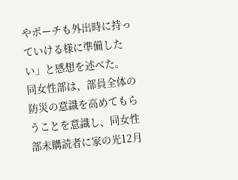やポーチも外出時に持っていける様に準備したい」と感想を述べた。
同女性部は、部員全体の防災の意識を高めてもらうことを意識し、同女性部未購読者に家の光12月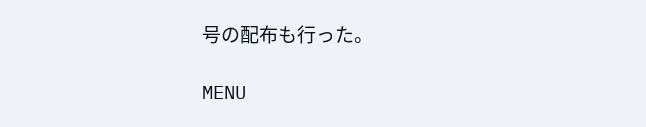号の配布も行った。

MENU